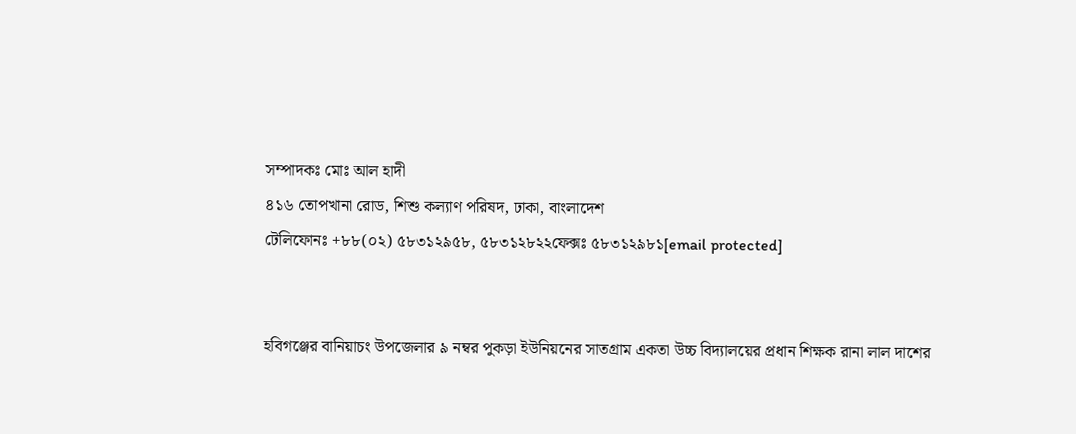সম্পাদকঃ মোঃ আল হাদী
৪১৬ তোপখানা রোড, শিশু কল্যাণ পরিষদ, ঢাকা, বাংলাদেশ
টেলিফোনঃ +৮৮(০২) ৫৮৩১২৯৫৮, ৫৮৩১২৮২২ফেক্সঃ ৫৮৩১২৯৮১[email protected]


হবিগঞ্জের বানিয়াচং উপজেলার ৯ নম্বর পুকড়া ইউনিয়নের সাতগ্রাম একতা উচ্চ বিদ্যালয়ের প্রধান শিক্ষক রানা লাল দাশের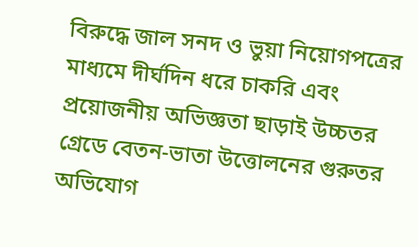বিরুদ্ধে জাল সনদ ও ভুয়া নিয়োগপত্রের মাধ্যমে দীর্ঘদিন ধরে চাকরি এবং প্রয়োজনীয় অভিজ্ঞতা ছাড়াই উচ্চতর গ্রেডে বেতন-ভাতা উত্তোলনের গুরুতর অভিযোগ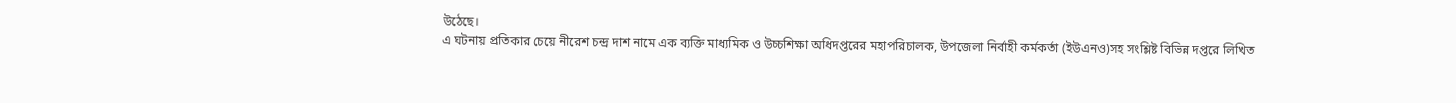উঠেছে।
এ ঘটনায় প্রতিকার চেয়ে নীরেশ চন্দ্র দাশ নামে এক ব্যক্তি মাধ্যমিক ও উচ্চশিক্ষা অধিদপ্তরের মহাপরিচালক, উপজেলা নির্বাহী কর্মকর্তা (ইউএনও)সহ সংশ্লিষ্ট বিভিন্ন দপ্তরে লিখিত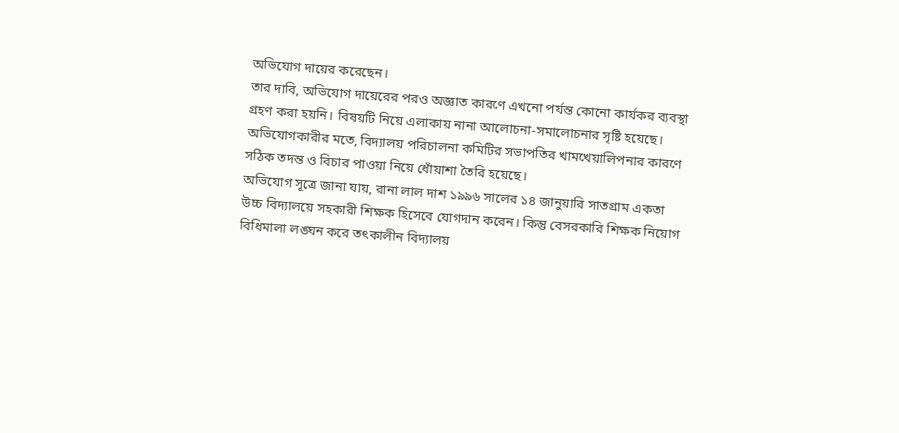অভিযোগ দায়ের করেছেন।
তার দাবি, অভিযোগ দায়েরের পরও অজ্ঞাত কারণে এখনো পর্যন্ত কোনো কার্যকর ব্যবস্থা গ্রহণ করা হয়নি। বিষয়টি নিয়ে এলাকায় নানা আলোচনা-সমালোচনার সৃষ্টি হয়েছে।
অভিযোগকারীর মতে, বিদ্যালয় পরিচালনা কমিটির সভাপতির খামখেয়ালিপনার কারণে সঠিক তদন্ত ও বিচার পাওয়া নিয়ে ধোঁয়াশা তৈরি হয়েছে।
অভিযোগ সূত্রে জানা যায়, রানা লাল দাশ ১৯৯৬ সালের ১৪ জানুয়ারি সাতগ্রাম একতা উচ্চ বিদ্যালয়ে সহকারী শিক্ষক হিসেবে যোগদান করেন। কিন্তু বেসরকারি শিক্ষক নিয়োগ বিধিমালা লঙ্ঘন করে তৎকালীন বিদ্যালয়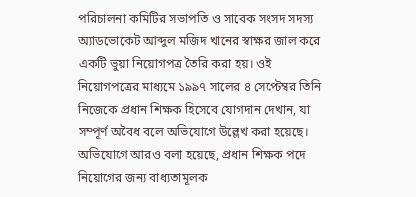পরিচালনা কমিটির সভাপতি ও সাবেক সংসদ সদস্য অ্যাডভোকেট আব্দুল মজিদ খানের স্বাক্ষর জাল করে একটি ভুয়া নিয়োগপত্র তৈরি করা হয়। ওই নিয়োগপত্রের মাধ্যমে ১৯৯৭ সালের ৪ সেপ্টেম্বর তিনি নিজেকে প্রধান শিক্ষক হিসেবে যোগদান দেখান, যা সম্পূর্ণ অবৈধ বলে অভিযোগে উল্লেখ করা হয়েছে।
অভিযোগে আরও বলা হয়েছে, প্রধান শিক্ষক পদে নিয়োগের জন্য বাধ্যতামূলক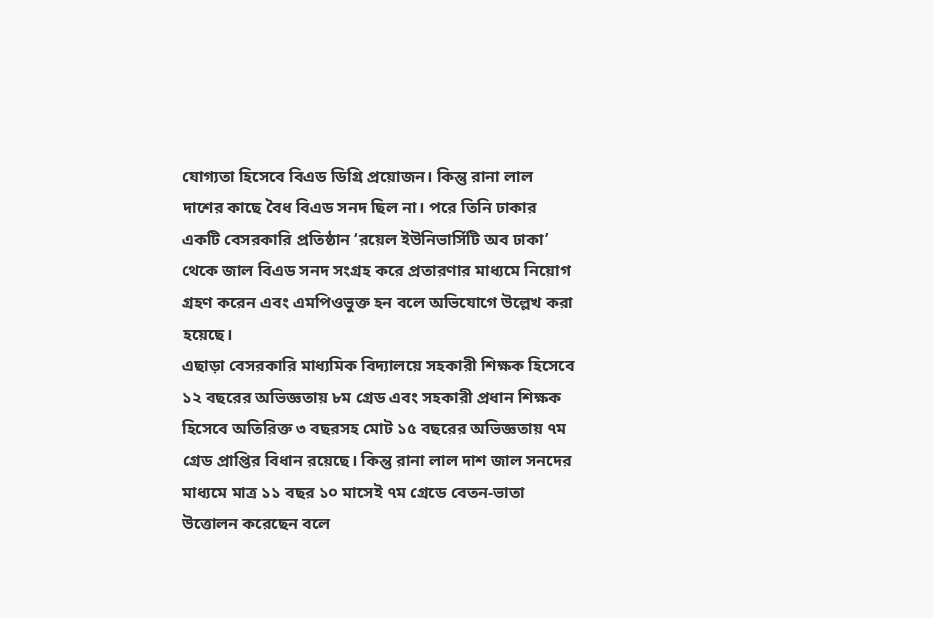যোগ্যতা হিসেবে বিএড ডিগ্রি প্রয়োজন। কিন্তু রানা লাল দাশের কাছে বৈধ বিএড সনদ ছিল না। পরে তিনি ঢাকার একটি বেসরকারি প্রতিষ্ঠান ‘রয়েল ইউনিভার্সিটি অব ঢাকা’ থেকে জাল বিএড সনদ সংগ্রহ করে প্রতারণার মাধ্যমে নিয়োগ গ্রহণ করেন এবং এমপিওভুক্ত হন বলে অভিযোগে উল্লেখ করা হয়েছে।
এছাড়া বেসরকারি মাধ্যমিক বিদ্যালয়ে সহকারী শিক্ষক হিসেবে ১২ বছরের অভিজ্ঞতায় ৮ম গ্রেড এবং সহকারী প্রধান শিক্ষক হিসেবে অতিরিক্ত ৩ বছরসহ মোট ১৫ বছরের অভিজ্ঞতায় ৭ম গ্রেড প্রাপ্তির বিধান রয়েছে। কিন্তু রানা লাল দাশ জাল সনদের মাধ্যমে মাত্র ১১ বছর ১০ মাসেই ৭ম গ্রেডে বেতন-ভাতা উত্তোলন করেছেন বলে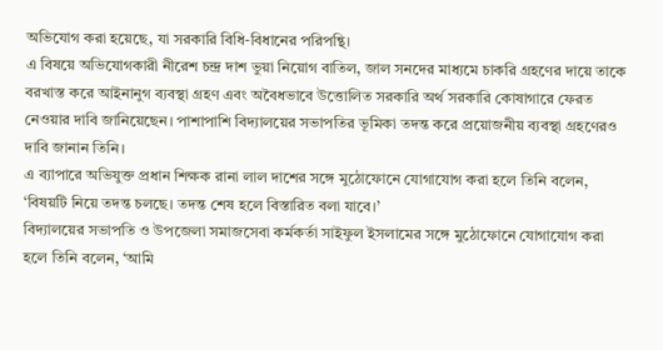অভিযোগ করা হয়েছে, যা সরকারি বিধি-বিধানের পরিপন্থি।
এ বিষয়ে অভিযোগকারী নীরেশ চন্দ্র দাশ ভুয়া নিয়োগ বাতিল, জাল সনদের মাধ্যমে চাকরি গ্রহণের দায়ে তাকে বরখাস্ত করে আইনানুগ ব্যবস্থা গ্রহণ এবং অবৈধভাবে উত্তোলিত সরকারি অর্থ সরকারি কোষাগারে ফেরত নেওয়ার দাবি জানিয়েছেন। পাশাপাশি বিদ্যালয়ের সভাপতির ভূমিকা তদন্ত করে প্রয়োজনীয় ব্যবস্থা গ্রহণেরও দাবি জানান তিনি।
এ ব্যাপারে অভিযুক্ত প্রধান শিক্ষক রানা লাল দাশের সঙ্গে মুঠোফোনে যোগাযোগ করা হলে তিনি বলেন, ‘বিষয়টি নিয়ে তদন্ত চলছে। তদন্ত শেষ হলে বিস্তারিত বলা যাবে।’
বিদ্যালয়ের সভাপতি ও উপজেলা সমাজসেবা কর্মকর্তা সাইফুল ইসলামের সঙ্গে মুঠোফোনে যোগাযোগ করা হলে তিনি বলেন, ‘আমি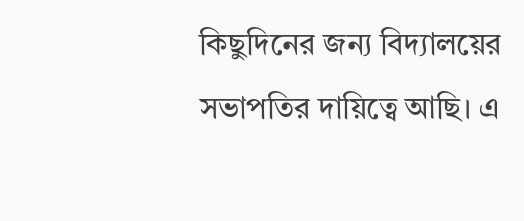কিছুদিনের জন্য বিদ্যালয়ের সভাপতির দায়িত্বে আছি। এ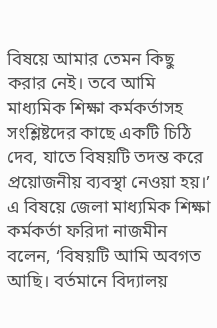বিষয়ে আমার তেমন কিছু করার নেই। তবে আমি মাধ্যমিক শিক্ষা কর্মকর্তাসহ সংশ্লিষ্টদের কাছে একটি চিঠি দেব, যাতে বিষয়টি তদন্ত করে প্রয়োজনীয় ব্যবস্থা নেওয়া হয়।’
এ বিষয়ে জেলা মাধ্যমিক শিক্ষা কর্মকর্তা ফরিদা নাজমীন বলেন, ‘বিষয়টি আমি অবগত আছি। বর্তমানে বিদ্যালয়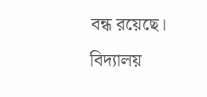বন্ধ রয়েছে। বিদ্যালয়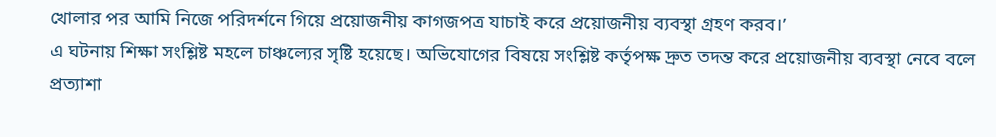খোলার পর আমি নিজে পরিদর্শনে গিয়ে প্রয়োজনীয় কাগজপত্র যাচাই করে প্রয়োজনীয় ব্যবস্থা গ্রহণ করব।’
এ ঘটনায় শিক্ষা সংশ্লিষ্ট মহলে চাঞ্চল্যের সৃষ্টি হয়েছে। অভিযোগের বিষয়ে সংশ্লিষ্ট কর্তৃপক্ষ দ্রুত তদন্ত করে প্রয়োজনীয় ব্যবস্থা নেবে বলে প্রত্যাশা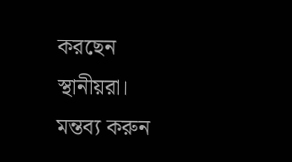করছেন স্থানীয়রা।
মন্তব্য করুন